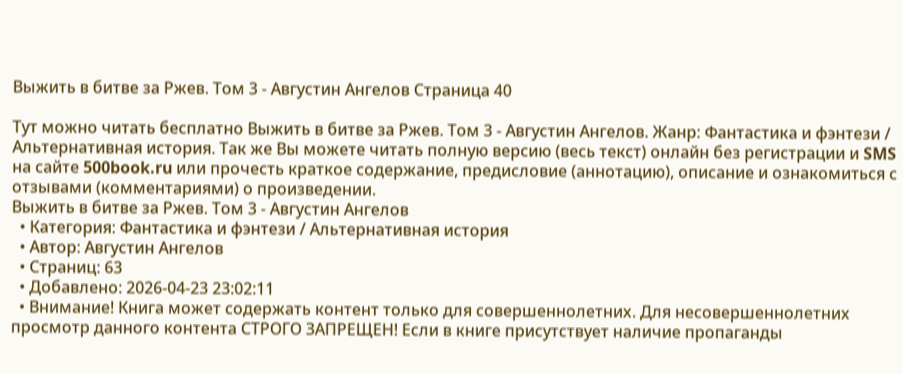Выжить в битве за Ржев. Том 3 - Августин Ангелов Страница 40

Тут можно читать бесплатно Выжить в битве за Ржев. Том 3 - Августин Ангелов. Жанр: Фантастика и фэнтези / Альтернативная история. Так же Вы можете читать полную версию (весь текст) онлайн без регистрации и SMS на сайте 500book.ru или прочесть краткое содержание, предисловие (аннотацию), описание и ознакомиться с отзывами (комментариями) о произведении.
Выжить в битве за Ржев. Том 3 - Августин Ангелов
  • Категория: Фантастика и фэнтези / Альтернативная история
  • Автор: Августин Ангелов
  • Страниц: 63
  • Добавлено: 2026-04-23 23:02:11
  • Внимание! Книга может содержать контент только для совершеннолетних. Для несовершеннолетних просмотр данного контента СТРОГО ЗАПРЕЩЕН! Если в книге присутствует наличие пропаганды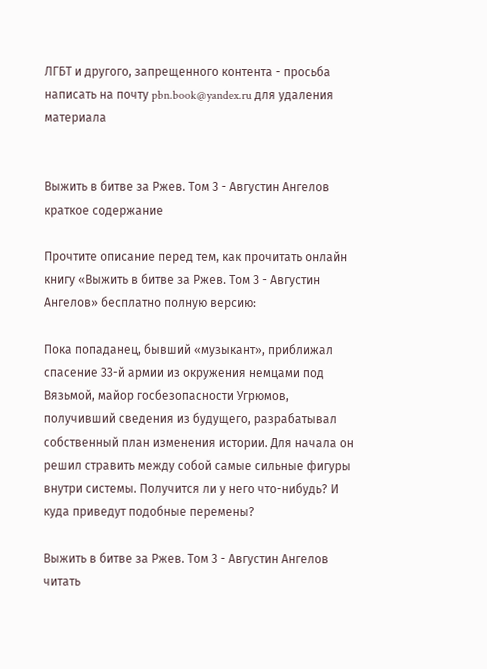ЛГБТ и другого, запрещенного контента - просьба написать на почту pbn.book@yandex.ru для удаления материала


Выжить в битве за Ржев. Том 3 - Августин Ангелов краткое содержание

Прочтите описание перед тем, как прочитать онлайн книгу «Выжить в битве за Ржев. Том 3 - Августин Ангелов» бесплатно полную версию:

Пока попаданец, бывший «музыкант», приближал спасение 33-й армии из окружения немцами под Вязьмой, майор госбезопасности Угрюмов, получивший сведения из будущего, разрабатывал собственный план изменения истории. Для начала он решил стравить между собой самые сильные фигуры внутри системы. Получится ли у него что-нибудь? И куда приведут подобные перемены?

Выжить в битве за Ржев. Том 3 - Августин Ангелов читать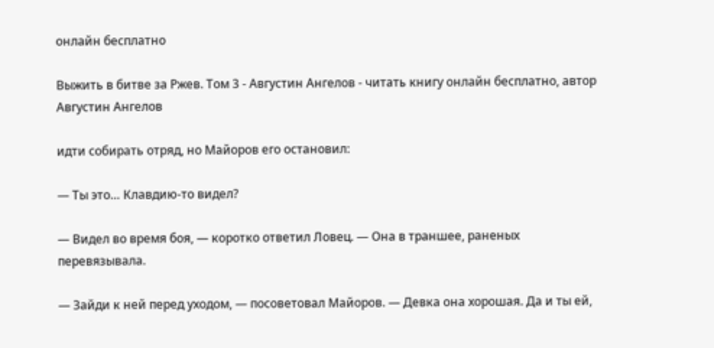онлайн бесплатно

Выжить в битве за Ржев. Том 3 - Августин Ангелов - читать книгу онлайн бесплатно, автор Августин Ангелов

идти собирать отряд, но Майоров его остановил:

— Ты это… Клавдию-то видел?

— Видел во время боя, — коротко ответил Ловец. — Она в траншее, раненых перевязывала.

— Зайди к ней перед уходом, — посоветовал Майоров. — Девка она хорошая. Да и ты ей,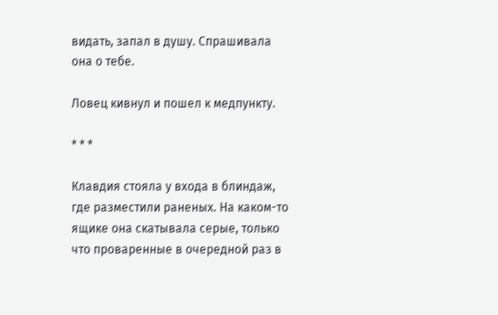видать, запал в душу. Спрашивала она о тебе.

Ловец кивнул и пошел к медпункту.

* * *

Клавдия стояла у входа в блиндаж, где разместили раненых. На каком-то ящике она скатывала серые, только что проваренные в очередной раз в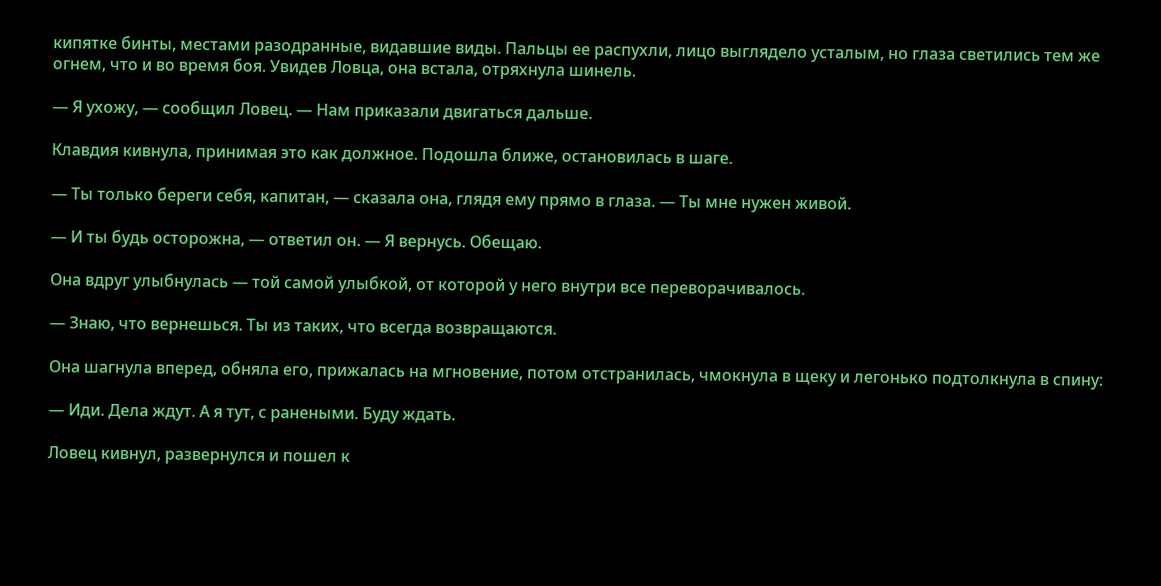кипятке бинты, местами разодранные, видавшие виды. Пальцы ее распухли, лицо выглядело усталым, но глаза светились тем же огнем, что и во время боя. Увидев Ловца, она встала, отряхнула шинель.

— Я ухожу, — сообщил Ловец. — Нам приказали двигаться дальше.

Клавдия кивнула, принимая это как должное. Подошла ближе, остановилась в шаге.

— Ты только береги себя, капитан, — сказала она, глядя ему прямо в глаза. — Ты мне нужен живой.

— И ты будь осторожна, — ответил он. — Я вернусь. Обещаю.

Она вдруг улыбнулась — той самой улыбкой, от которой у него внутри все переворачивалось.

— Знаю, что вернешься. Ты из таких, что всегда возвращаются.

Она шагнула вперед, обняла его, прижалась на мгновение, потом отстранилась, чмокнула в щеку и легонько подтолкнула в спину:

— Иди. Дела ждут. А я тут, с ранеными. Буду ждать.

Ловец кивнул, развернулся и пошел к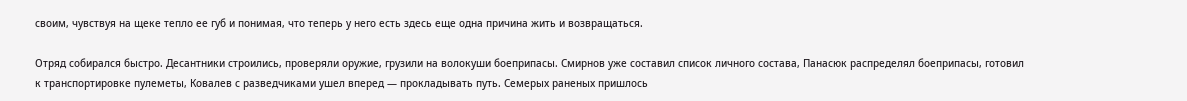своим, чувствуя на щеке тепло ее губ и понимая, что теперь у него есть здесь еще одна причина жить и возвращаться.

Отряд собирался быстро. Десантники строились, проверяли оружие, грузили на волокуши боеприпасы. Смирнов уже составил список личного состава, Панасюк распределял боеприпасы, готовил к транспортировке пулеметы, Ковалев с разведчиками ушел вперед — прокладывать путь. Семерых раненых пришлось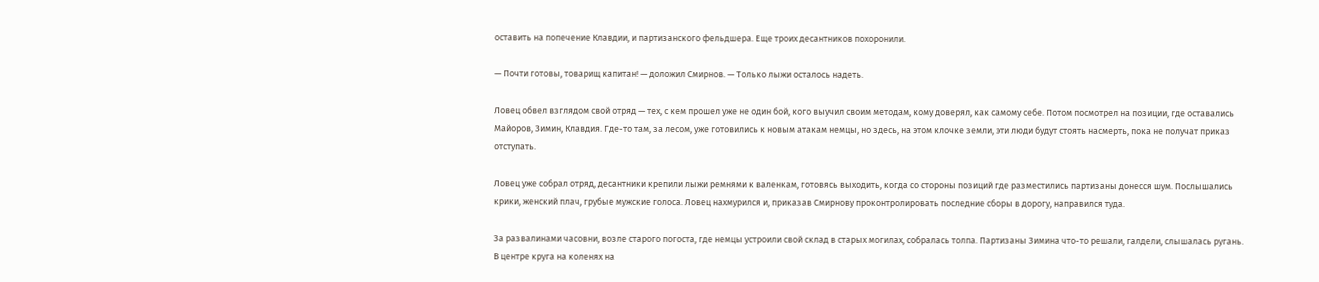оставить на попечение Клавдии, и партизанского фельдшера. Еще троих десантников похоронили.

— Почти готовы, товарищ капитан! — доложил Смирнов. — Только лыжи осталось надеть.

Ловец обвел взглядом свой отряд — тех, с кем прошел уже не один бой, кого выучил своим методам, кому доверял, как самому себе. Потом посмотрел на позиции, где оставались Майоров, Зимин, Клавдия. Где-то там, за лесом, уже готовились к новым атакам немцы, но здесь, на этом клочке земли, эти люди будут стоять насмерть, пока не получат приказ отступать.

Ловец уже собрал отряд, десантники крепили лыжи ремнями к валенкам, готовясь выходить, когда со стороны позиций где разместились партизаны донесся шум. Послышались крики, женский плач, грубые мужские голоса. Ловец нахмурился и, приказав Смирнову проконтролировать последние сборы в дорогу, направился туда.

За развалинами часовни, возле старого погоста, где немцы устроили свой склад в старых могилах, собралась толпа. Партизаны Зимина что-то решали, галдели, слышалась ругань. В центре круга на коленях на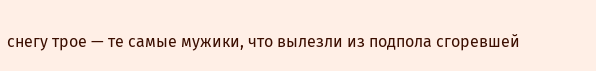снегу трое — те самые мужики, что вылезли из подпола сгоревшей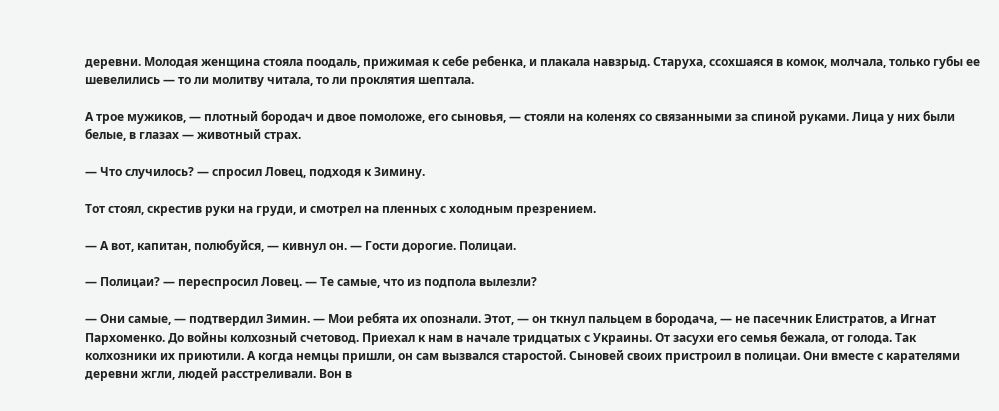деревни. Молодая женщина стояла поодаль, прижимая к себе ребенка, и плакала навзрыд. Старуха, ссохшаяся в комок, молчала, только губы ее шевелились — то ли молитву читала, то ли проклятия шептала.

А трое мужиков, — плотный бородач и двое помоложе, его сыновья, — стояли на коленях со связанными за спиной руками. Лица у них были белые, в глазах — животный страх.

— Что случилось? — спросил Ловец, подходя к Зимину.

Тот стоял, скрестив руки на груди, и смотрел на пленных с холодным презрением.

— А вот, капитан, полюбуйся, — кивнул он. — Гости дорогие. Полицаи.

— Полицаи? — переспросил Ловец. — Те самые, что из подпола вылезли?

— Они самые, — подтвердил Зимин. — Мои ребята их опознали. Этот, — он ткнул пальцем в бородача, — не пасечник Елистратов, а Игнат Пархоменко. До войны колхозный счетовод. Приехал к нам в начале тридцатых с Украины. От засухи его семья бежала, от голода. Так колхозники их приютили. А когда немцы пришли, он сам вызвался старостой. Сыновей своих пристроил в полицаи. Они вместе с карателями деревни жгли, людей расстреливали. Вон в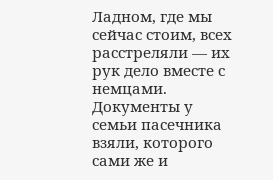Ладном, где мы сейчас стоим, всех расстреляли — их рук дело вместе с немцами. Документы у семьи пасечника взяли, которого сами же и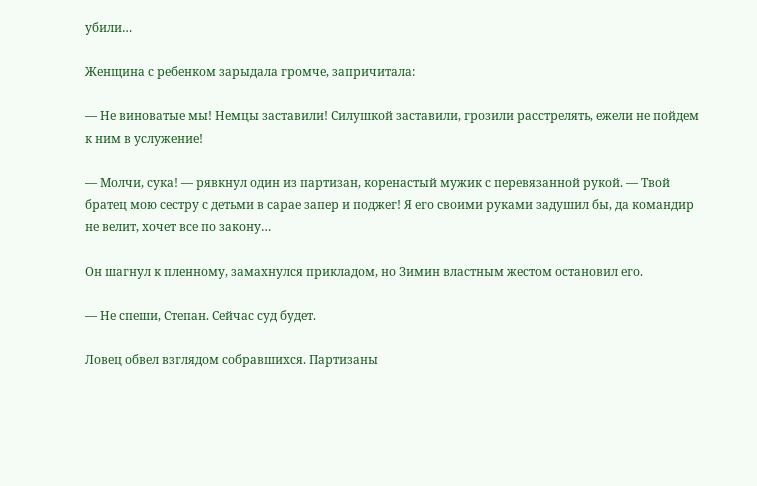убили…

Женщина с ребенком зарыдала громче, запричитала:

— Не виноватые мы! Немцы заставили! Силушкой заставили, грозили расстрелять, ежели не пойдем к ним в услужение!

— Молчи, сука! — рявкнул один из партизан, коренастый мужик с перевязанной рукой. — Твой братец мою сестру с детьми в сарае запер и поджег! Я его своими руками задушил бы, да командир не велит, хочет все по закону…

Он шагнул к пленному, замахнулся прикладом, но Зимин властным жестом остановил его.

— Не спеши, Степан. Сейчас суд будет.

Ловец обвел взглядом собравшихся. Партизаны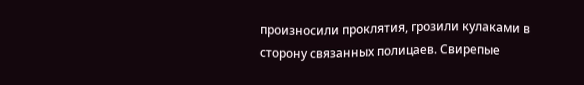произносили проклятия, грозили кулаками в сторону связанных полицаев. Свирепые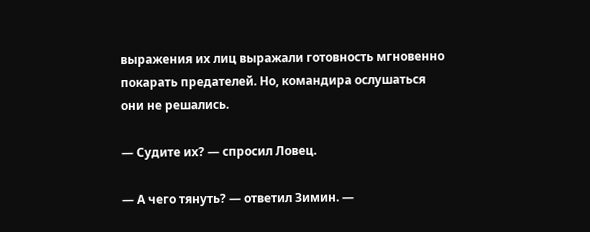выражения их лиц выражали готовность мгновенно покарать предателей. Но, командира ослушаться они не решались.

— Судите их? — спросил Ловец.

— А чего тянуть? — ответил Зимин. —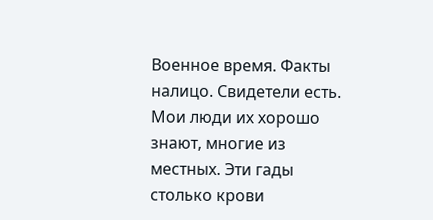Военное время. Факты налицо. Свидетели есть. Мои люди их хорошо знают, многие из местных. Эти гады столько крови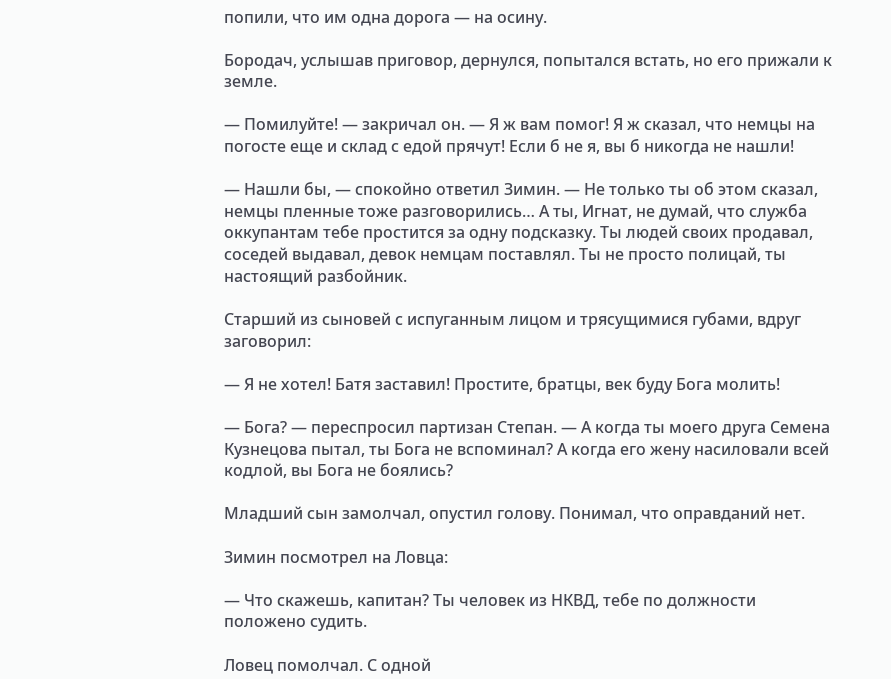попили, что им одна дорога — на осину.

Бородач, услышав приговор, дернулся, попытался встать, но его прижали к земле.

— Помилуйте! — закричал он. — Я ж вам помог! Я ж сказал, что немцы на погосте еще и склад с едой прячут! Если б не я, вы б никогда не нашли!

— Нашли бы, — спокойно ответил Зимин. — Не только ты об этом сказал, немцы пленные тоже разговорились… А ты, Игнат, не думай, что служба оккупантам тебе простится за одну подсказку. Ты людей своих продавал, соседей выдавал, девок немцам поставлял. Ты не просто полицай, ты настоящий разбойник.

Старший из сыновей с испуганным лицом и трясущимися губами, вдруг заговорил:

— Я не хотел! Батя заставил! Простите, братцы, век буду Бога молить!

— Бога? — переспросил партизан Степан. — А когда ты моего друга Семена Кузнецова пытал, ты Бога не вспоминал? А когда его жену насиловали всей кодлой, вы Бога не боялись?

Младший сын замолчал, опустил голову. Понимал, что оправданий нет.

Зимин посмотрел на Ловца:

— Что скажешь, капитан? Ты человек из НКВД, тебе по должности положено судить.

Ловец помолчал. С одной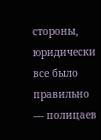стороны, юридически все было правильно — полицаев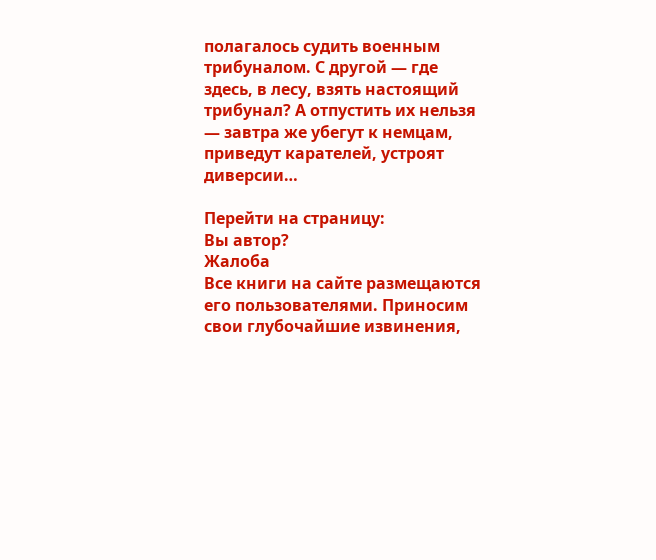полагалось судить военным трибуналом. С другой — где здесь, в лесу, взять настоящий трибунал? А отпустить их нельзя — завтра же убегут к немцам, приведут карателей, устроят диверсии…

Перейти на страницу:
Вы автор?
Жалоба
Все книги на сайте размещаются его пользователями. Приносим свои глубочайшие извинения,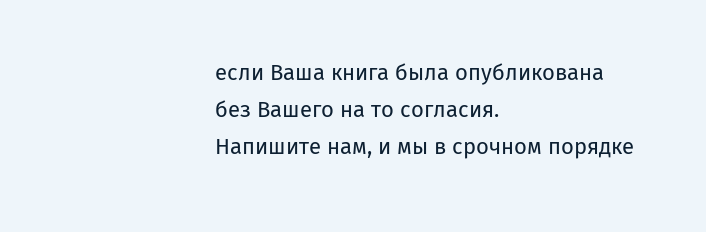если Ваша книга была опубликована без Вашего на то согласия.
Напишите нам, и мы в срочном порядке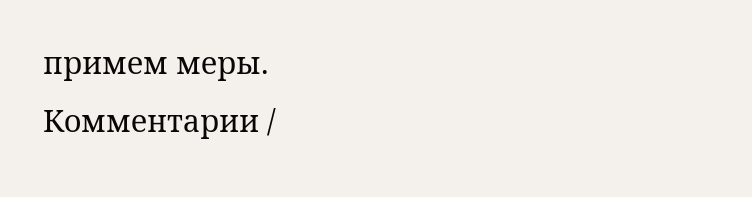примем меры.
Комментарии /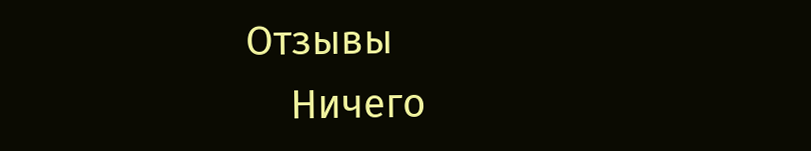Отзывы
    Ничего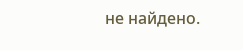не найдено.